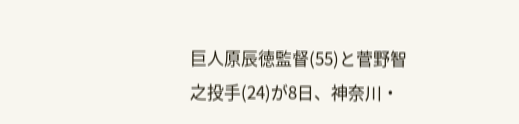巨人原辰徳監督(55)と菅野智之投手(24)が8日、神奈川・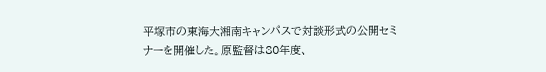平塚市の東海大湘南キャンパスで対談形式の公開セミナーを開催した。原監督は80年度、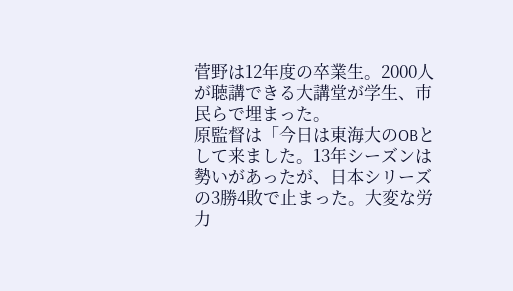菅野は12年度の卒業生。2000人が聴講できる大講堂が学生、市民らで埋まった。
原監督は「今日は東海大のOBとして来ました。13年シーズンは勢いがあったが、日本シリーズの3勝4敗で止まった。大変な労力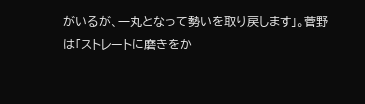がいるが、一丸となって勢いを取り戻します」。菅野は「ストレートに磨きをか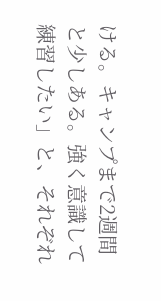ける。キャンプまで2週間と少しある。強く意識して練習したい」と、それぞれ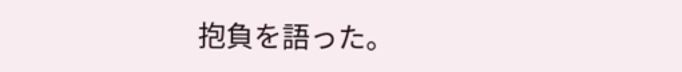抱負を語った。